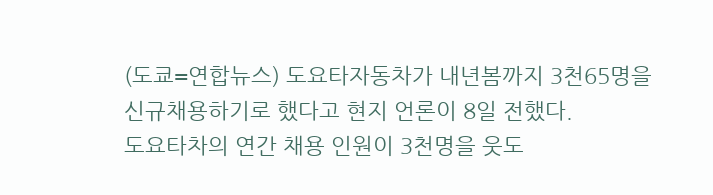(도쿄=연합뉴스) 도요타자동차가 내년봄까지 3천65명을 신규채용하기로 했다고 현지 언론이 8일 전했다.
도요타차의 연간 채용 인원이 3천명을 웃도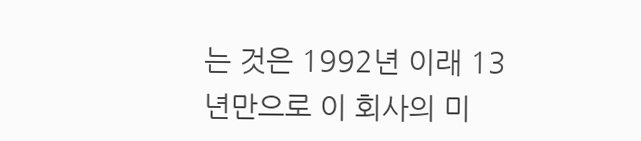는 것은 1992년 이래 13년만으로 이 회사의 미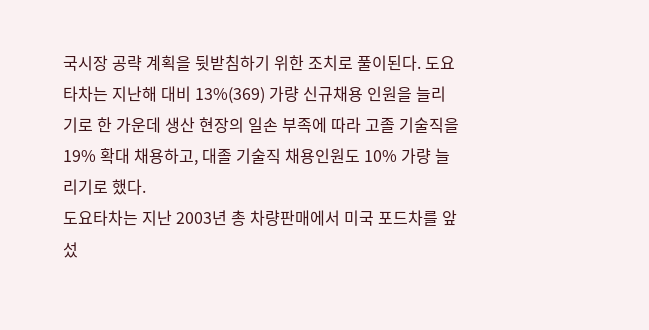국시장 공략 계획을 뒷받침하기 위한 조치로 풀이된다. 도요타차는 지난해 대비 13%(369) 가량 신규채용 인원을 늘리기로 한 가운데 생산 현장의 일손 부족에 따라 고졸 기술직을 19% 확대 채용하고, 대졸 기술직 채용인원도 10% 가량 늘리기로 했다.
도요타차는 지난 2003년 총 차량판매에서 미국 포드차를 앞섰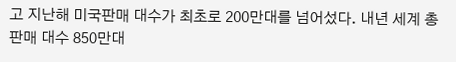고 지난해 미국판매 대수가 최초로 200만대를 넘어섰다. 내년 세계 총판매 대수 850만대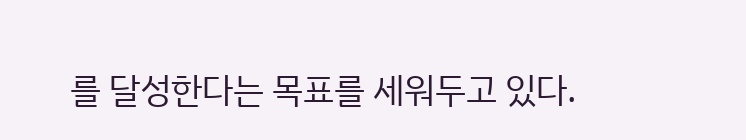를 달성한다는 목표를 세워두고 있다.